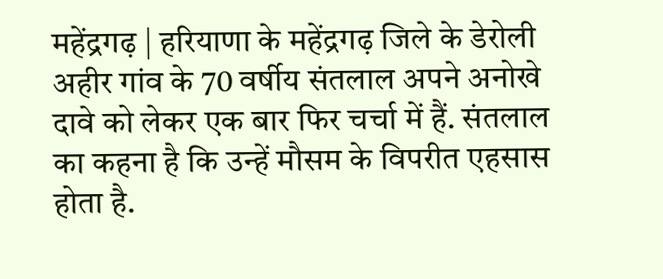महेंद्रगढ़ | हरियाणा के महेंद्रगढ़ जिले के डेरोली अहीर गांव के 70 वर्षीय संतलाल अपने अनोखे दावे को लेकर एक बार फिर चर्चा में हैं. संतलाल का कहना है कि उन्हें मौसम के विपरीत एहसास होता है.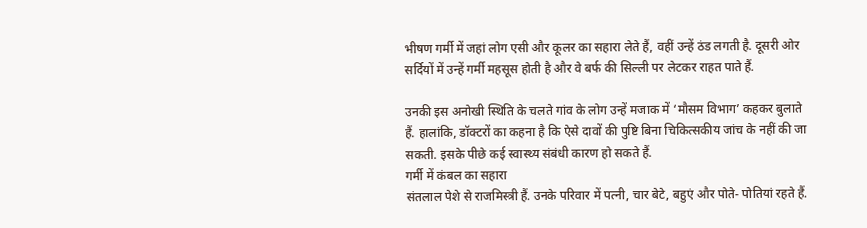भीषण गर्मी में जहां लोग एसी और कूलर का सहारा लेते हैं, वहीं उन्हें ठंड लगती है. दूसरी ओर सर्दियों में उन्हें गर्मी महसूस होती है और वे बर्फ की सिल्ली पर लेटकर राहत पाते हैं.

उनकी इस अनोखी स्थिति के चलते गांव के लोग उन्हें मजाक में ‘मौसम विभाग’ कहकर बुलाते हैं. हालांकि, डॉक्टरों का कहना है कि ऐसे दावों की पुष्टि बिना चिकित्सकीय जांच के नहीं की जा सकती. इसके पीछे कई स्वास्थ्य संबंधी कारण हो सकते हैं.
गर्मी में कंबल का सहारा
संतलाल पेशे से राजमिस्त्री हैं. उनके परिवार में पत्नी, चार बेटे, बहुएं और पोते- पोतियां रहते हैं.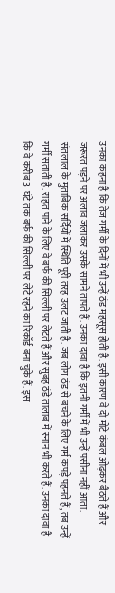उनका कहना है कि तेज गर्मी के दिनों में भी उन्हें ठंड महसूस होती है. इसी कारण वे दो मोटे कंबल ओढ़कर बैठते हैं और जरूरत पड़ने पर अलाव जलाकर उसके सामने तापते हैं. उनका दावा है कि इतनी गर्मी में भी उन्हें पसीना नहीं आता. संतलाल के मुताबिक सर्दियों में स्थिति पूरी तरह उलट जाती है. जब लोग ठंड से बचने के लिए गर्म कपड़े पहनते हैं, तब उन्हें गर्मी सताती है. राहत पाने के लिए वे बर्फ की सिल्ली पर लेटते हैं और सुबह ठंडे तालाब में स्नान भी करते हैं. उनका दावा है कि वे करीब 3 घंटे तक बर्फ की सिल्ली पर लेटे रहने का रिकॉर्ड बना चुके हैं. इस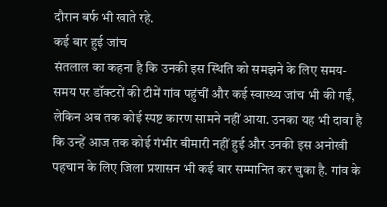दौरान बर्फ भी खाते रहे.
कई बार हुई जांच
संतलाल का कहना है कि उनकी इस स्थिति को समझने के लिए समय- समय पर डॉक्टरों की टीमें गांव पहुंचीं और कई स्वास्थ्य जांच भी की गईं, लेकिन अब तक कोई स्पष्ट कारण सामने नहीं आया. उनका यह भी दावा है कि उन्हें आज तक कोई गंभीर बीमारी नहीं हुई और उनकी इस अनोखी पहचान के लिए जिला प्रशासन भी कई बार सम्मानित कर चुका है. गांव के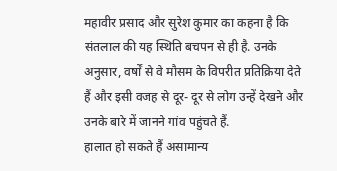महावीर प्रसाद और सुरेश कुमार का कहना है कि संतलाल की यह स्थिति बचपन से ही है. उनके अनुसार, वर्षों से वे मौसम के विपरीत प्रतिक्रिया देते हैं और इसी वजह से दूर- दूर से लोग उन्हें देखने और उनके बारे में जानने गांव पहुंचते हैं.
हालात हो सकते हैं असामान्य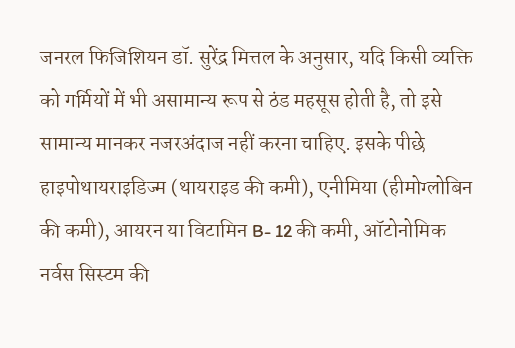जनरल फिजिशियन डॉ. सुरेंद्र मित्तल के अनुसार, यदि किसी व्यक्ति को गर्मियों में भी असामान्य रूप से ठंड महसूस होती है, तो इसे सामान्य मानकर नजरअंदाज नहीं करना चाहिए. इसके पीछे हाइपोथायराइडिज्म (थायराइड की कमी), एनीमिया (हीमोग्लोबिन की कमी), आयरन या विटामिन B- 12 की कमी, ऑटोनोमिक नर्वस सिस्टम की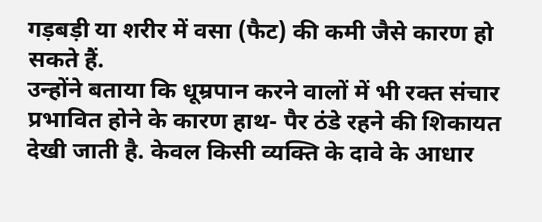गड़बड़ी या शरीर में वसा (फैट) की कमी जैसे कारण हो सकते हैं.
उन्होंने बताया कि धूम्रपान करने वालों में भी रक्त संचार प्रभावित होने के कारण हाथ- पैर ठंडे रहने की शिकायत देखी जाती है. केवल किसी व्यक्ति के दावे के आधार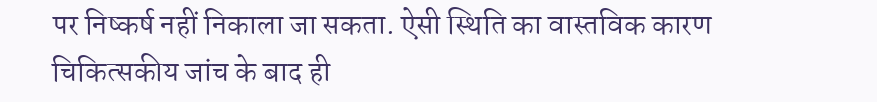पर निष्कर्ष नहीं निकाला जा सकता. ऐसी स्थिति का वास्तविक कारण चिकित्सकीय जांच के बाद ही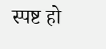स्पष्ट हो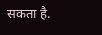सकता है.